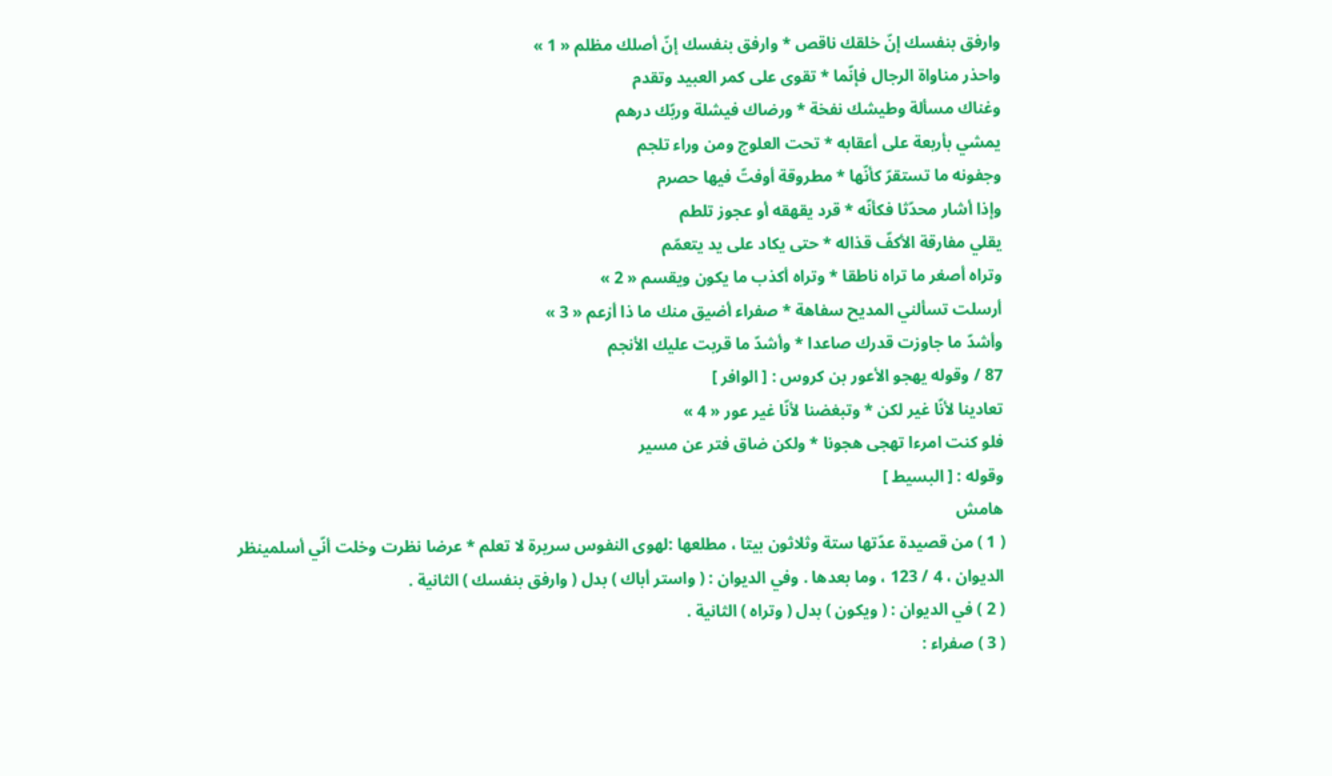وارفق بنفسك إنّ خلقك ناقص * وارفق بنفسك إنّ أصلك مظلم « 1 »
واحذر مناواة الرجال فإنّما * تقوى على كمر العبيد وتقدم
وغناك مسألة وطيشك نفخة * ورضاك فيشلة وربّك درهم
يمشي بأربعة على أعقابه * تحت العلوج ومن وراء تلجم
وجفونه ما تستقرّ كأنّها * مطروقة أوفتّ فيها حصرم
وإذا أشار محدّثا فكأنّه * قرد يقهقه أو عجوز تلطم
يقلي مفارقة الأكفّ قذاله * حتى يكاد على يد يتعمّم
وتراه أصغر ما تراه ناطقا * وتراه أكذب ما يكون ويقسم « 2 »
أرسلت تسألني المديح سفاهة * صفراء أضيق منك ما ذا أزعم « 3 »
وأشدّ ما جاوزت قدرك صاعدا * وأشدّ ما قربت عليك الأنجم
87 / وقوله يهجو الأعور بن كروس : [ الوافر ]
تعادينا لأنّا غير لكن * وتبغضنا لأنّا غير عور « 4 »
فلو كنت امرءا تهجى هجونا * ولكن ضاق فتر عن مسير
وقوله : [ البسيط ]
هامش
( 1 ) من قصيدة عدّتها ستة وثلاثون بيتا ، مطلعها :لهوى النفوس سريرة لا تعلم * عرضا نظرت وخلت أنّي أسلمينظر الديوان ، 4 / 123 ، وما بعدها . وفي الديوان : ( واستر أباك ) بدل ( وارفق بنفسك ) الثانية .
( 2 ) في الديوان : ( ويكون ) بدل ( وتراه ) الثانية .
( 3 ) صفراء :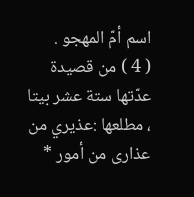اسم أمّ المهجو .
( 4 ) من قصيدة عدّتها ستة عشر بيتا ، مطلعها :عذيري من عذارى من أمور *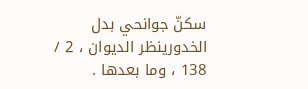سكنّ جوانحي بدل الخدورينظر الديوان ، 2 / 138 ، وما بعدها .